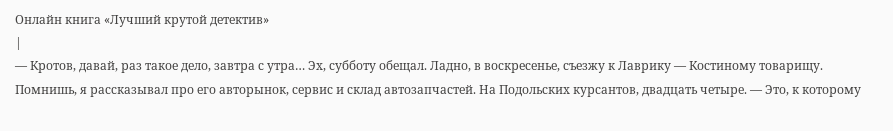Онлайн книга «Лучший крутой детектив»
|
— Кротов, давай, раз такое дело, завтра с утра… Эх, субботу обещал. Ладно, в воскресенье, съезжу к Лаврику — Костиному товарищу. Помнишь, я рассказывал про его авторынок, сервис и склад автозапчастей. На Подольских курсантов, двадцать четыре. — Это, к которому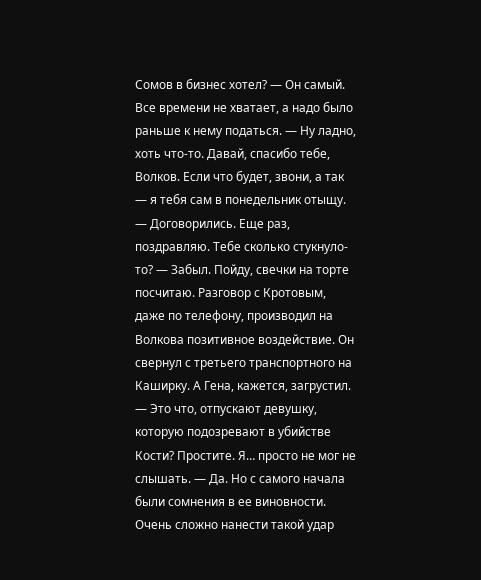Сомов в бизнес хотел? — Он самый. Все времени не хватает, а надо было раньше к нему податься. — Ну ладно, хоть что-то. Давай, спасибо тебе, Волков. Если что будет, звони, а так — я тебя сам в понедельник отыщу. — Договорились. Еще раз, поздравляю. Тебе сколько стукнуло-то? — Забыл. Пойду, свечки на торте посчитаю. Разговор с Кротовым, даже по телефону, производил на Волкова позитивное воздействие. Он свернул с третьего транспортного на Каширку. А Гена, кажется, загрустил. — Это что, отпускают девушку, которую подозревают в убийстве Кости? Простите. Я… просто не мог не слышать. — Да. Но с самого начала были сомнения в ее виновности. Очень сложно нанести такой удар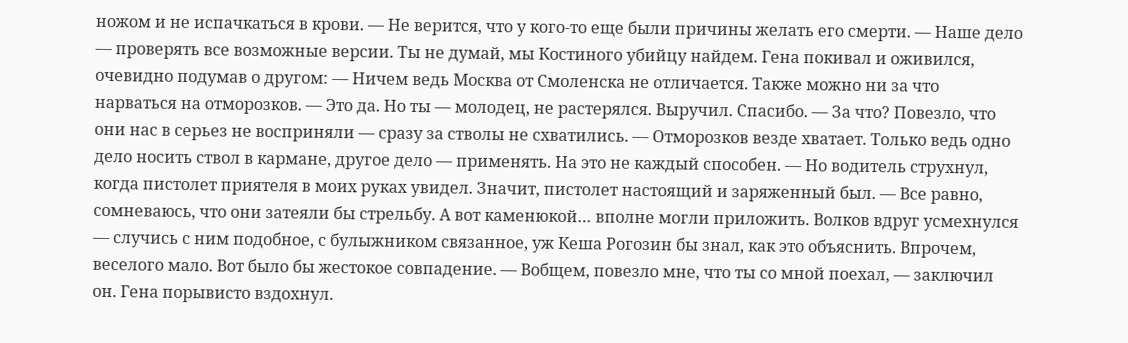ножом и не испачкаться в крови. — Не верится, что у кого-то еще были причины желать его смерти. — Наше дело — проверять все возможные версии. Ты не думай, мы Костиного убийцу найдем. Гена покивал и оживился, очевидно подумав о другом: — Ничем ведь Москва от Смоленска не отличается. Также можно ни за что нарваться на отморозков. — Это да. Но ты — молодец, не растерялся. Выручил. Спасибо. — За что? Повезло, что они нас в серьез не восприняли — сразу за стволы не схватились. — Отморозков везде хватает. Только ведь одно дело носить ствол в кармане, другое дело — применять. На это не каждый способен. — Но водитель струхнул, когда пистолет приятеля в моих руках увидел. Значит, пистолет настоящий и заряженный был. — Все равно, сомневаюсь, что они затеяли бы стрельбу. А вот каменюкой… вполне могли приложить. Волков вдруг усмехнулся — случись с ним подобное, с булыжником связанное, уж Кеша Рогозин бы знал, как это объяснить. Впрочем, веселого мало. Вот было бы жестокое совпадение. — Вобщем, повезло мне, что ты со мной поехал, — заключил он. Гена порывисто вздохнул.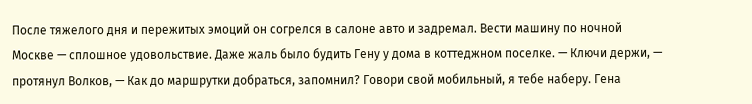После тяжелого дня и пережитых эмоций он согрелся в салоне авто и задремал. Вести машину по ночной Москве — сплошное удовольствие. Даже жаль было будить Гену у дома в коттеджном поселке. — Ключи держи, — протянул Волков, — Как до маршрутки добраться, запомнил? Говори свой мобильный, я тебе наберу. Гена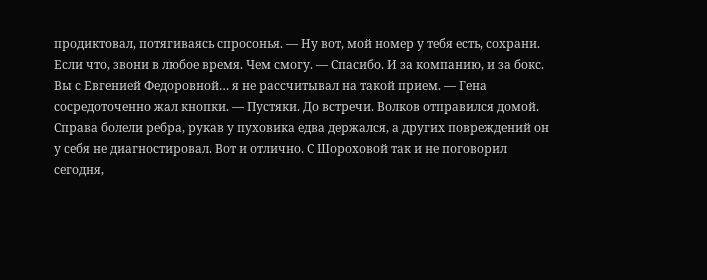продиктовал, потягиваясь спросонья. — Ну вот, мой номер у тебя есть, сохрани. Если что, звони в любое время. Чем смогу. — Спасибо. И за компанию, и за бокс. Вы с Евгенией Федоровной… я не рассчитывал на такой прием. — Гена сосредоточенно жал кнопки. — Пустяки. До встречи. Волков отправился домой. Справа болели ребра, рукав у пуховика едва держался, а других повреждений он у себя не диагностировал. Вот и отлично. С Шороховой так и не поговорил сегодня,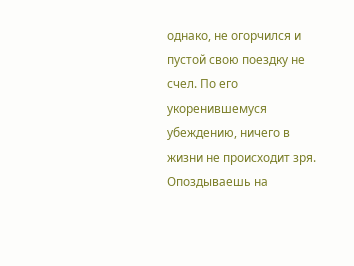однако, не огорчился и пустой свою поездку не счел. По его укоренившемуся убеждению, ничего в жизни не происходит зря. Опоздываешь на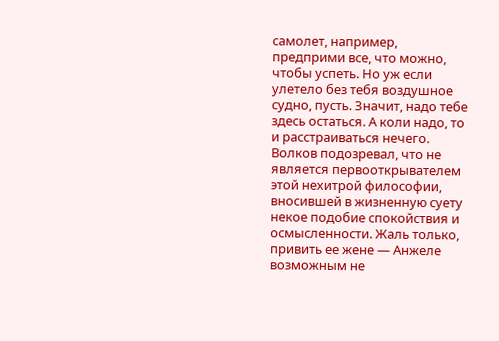самолет, например, предприми все, что можно, чтобы успеть. Но уж если улетело без тебя воздушное судно, пусть. Значит, надо тебе здесь остаться. А коли надо, то и расстраиваться нечего. Волков подозревал, что не является первооткрывателем этой нехитрой философии, вносившей в жизненную суету некое подобие спокойствия и осмысленности. Жаль только, привить ее жене — Анжеле возможным не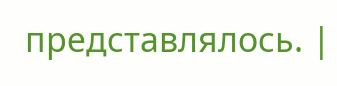представлялось. |